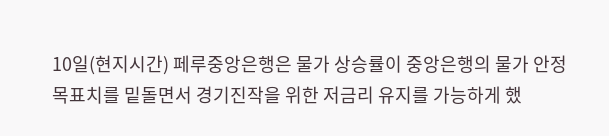10일(현지시간) 페루중앙은행은 물가 상승률이 중앙은행의 물가 안정 목표치를 밑돌면서 경기진작을 위한 저금리 유지를 가능하게 했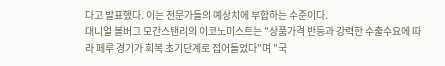다고 발표했다. 이는 전문가들의 예상치에 부합하는 수준이다.
대니얼 볼버그 모간스탠리의 이코노미스트는 "상품가격 반등과 강력한 수출수요에 따라 페루 경기가 회복 초기단계로 접어들었다"며 "국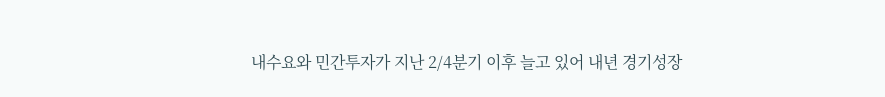내수요와 민간투자가 지난 2/4분기 이후 늘고 있어 내년 경기성장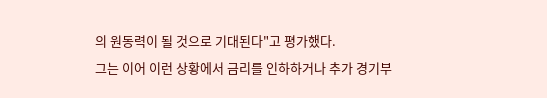의 원동력이 될 것으로 기대된다"고 평가했다.
그는 이어 이런 상황에서 금리를 인하하거나 추가 경기부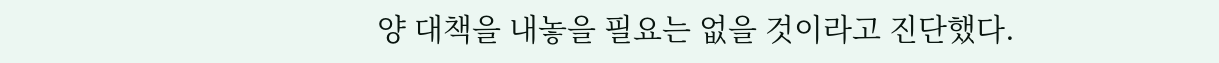양 대책을 내놓을 필요는 없을 것이라고 진단했다.